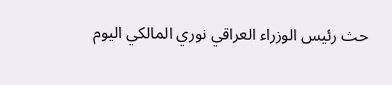حث رئيس الوزراء العراقي نوري المالكي اليوم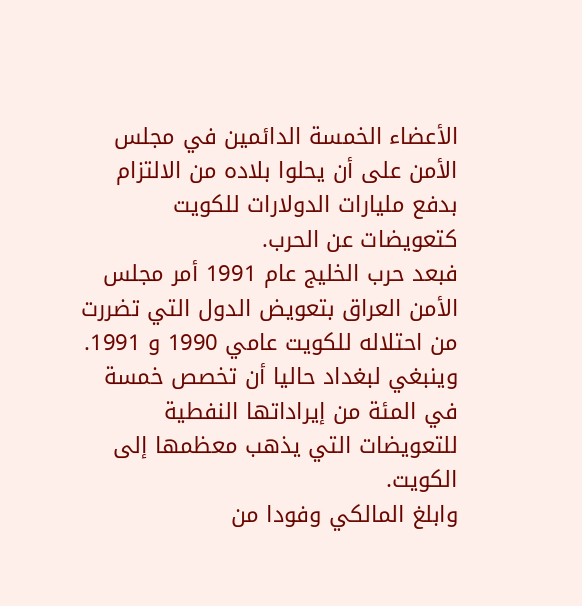الأعضاء الخمسة الدائمين في مجلس الأمن على أن يحلوا بلاده من الالتزام بدفع مليارات الدولارات للكويت كتعويضات عن الحرب.
فبعد حرب الخليج عام 1991 أمر مجلس الأمن العراق بتعويض الدول التي تضررت من احتلاله للكويت عامي 1990 و 1991. وينبغي لبغداد حاليا أن تخصص خمسة في المئة من إيراداتها النفطية للتعويضات التي يذهب معظمها إلى الكويت.
وابلغ المالكي وفودا من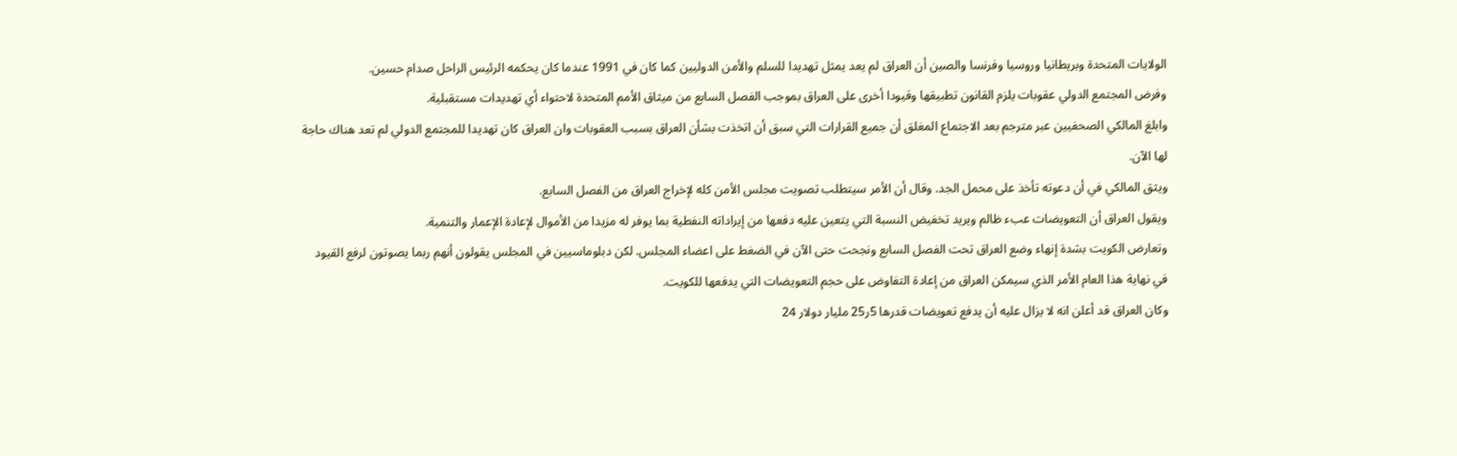الولايات المتحدة وبريطانيا وروسيا وفرنسا والصين أن العراق لم يعد يمثل تهديدا للسلم والأمن الدوليين كما كان في 1991 عندما كان يحكمه الرئيس الراحل صدام حسين.
وفرض المجتمع الدولي عقوبات يلزم القانون تطبيقها وقيودا أخرى على العراق بموجب الفصل السابع من ميثاق الأمم المتحدة لاحتواء أي تهديدات مستقبلية.
وابلغ المالكي الصحفيين عبر مترجم بعد الاجتماع المغلق أن جميع القرارات التي سبق أن اتخذت بشأن العراق بسبب العقوبات وان العراق كان تهديدا للمجتمع الدولي لم تعد هناك حاجة لها الآن.
ويثق المالكي في أن دعوته تأخذ على محمل الجد. وقال أن الأمر سيتطلب تصويت مجلس الأمن كله لإخراج العراق من الفصل السابع.
ويقول العراق أن التعويضات عبء ظالم ويريد تخفيض النسبة التي يتعين عليه دفعها من إيراداته النفطية بما يوفر له مزيدا من الأموال لإعادة الإعمار والتنمية.
وتعارض الكويت بشدة إنهاء وضع العراق تحت الفصل السابع ونجحت حتى الآن في الضغط على اعضاء المجلس. لكن دبلوماسيين في المجلس يقولون أنهم ربما يصوتون لرفع القيود في نهاية هذا العام الأمر الذي سيمكن العراق من إعادة التفاوض على حجم التعويضات التي يدفعها للكويت.
وكان العراق قد أعلن انه لا يزال عليه أن يدفع تعويضات قدرها 5ر25 مليار دولار 24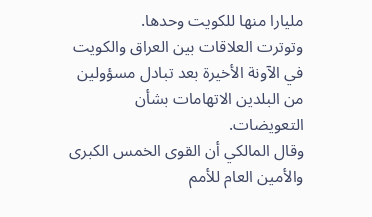مليارا منها للكويت وحدها.
وتوترت العلاقات بين العراق والكويت في الآونة الأخيرة بعد تبادل مسؤولين من البلدين الاتهامات بشأن التعويضات.
وقال المالكي أن القوى الخمس الكبرى والأمين العام للأمم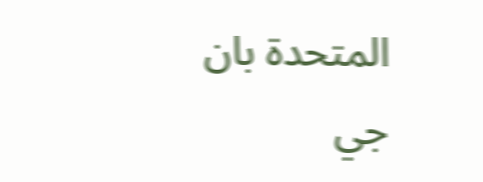المتحدة بان جي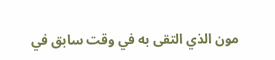مون الذي التقى به في وقت سابق في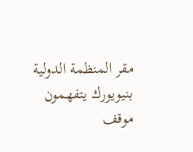مقر المنظمة الدولية بنيويورك يتفهمون موقف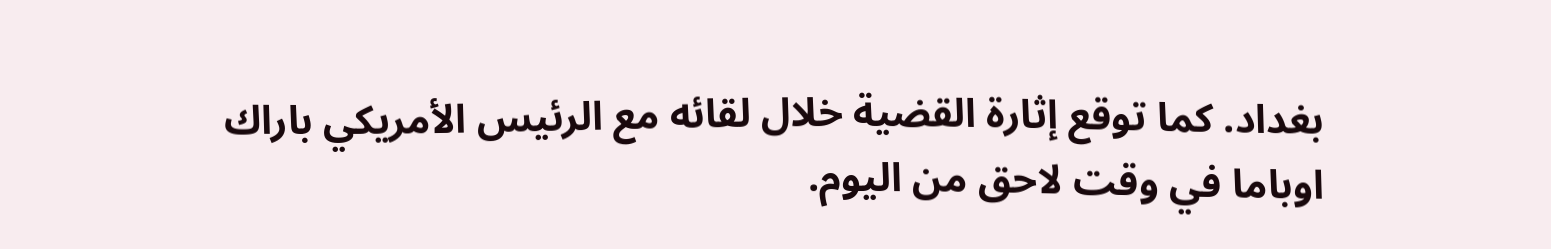بغداد. كما توقع إثارة القضية خلال لقائه مع الرئيس الأمريكي باراك اوباما في وقت لاحق من اليوم.